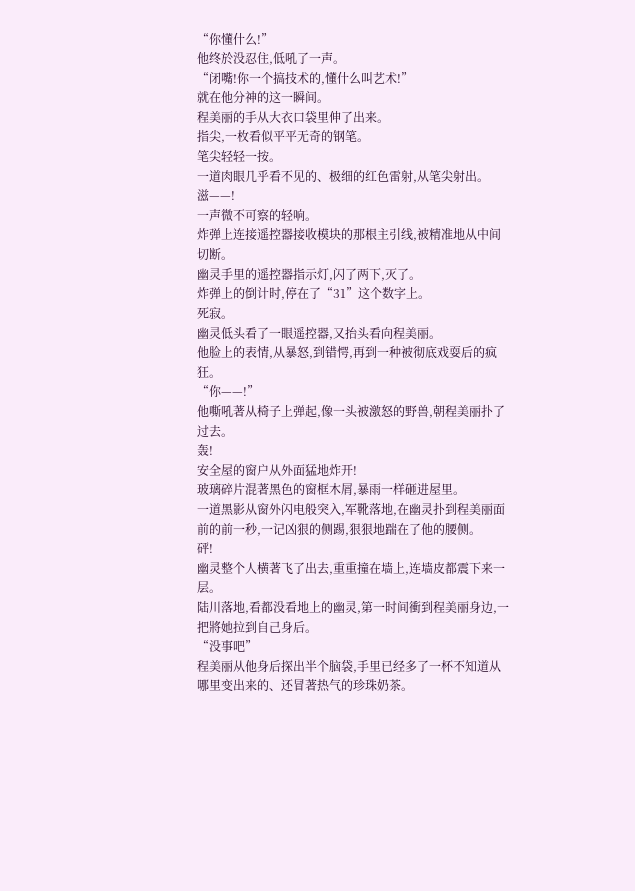“你懂什么!”
他终於没忍住,低吼了一声。
“闭嘴!你一个搞技术的,懂什么叫艺术!”
就在他分神的这一瞬间。
程美丽的手从大衣口袋里伸了出来。
指尖,一枚看似平平无奇的钢笔。
笔尖轻轻一按。
一道肉眼几乎看不见的、极细的红色雷射,从笔尖射出。
滋——!
一声微不可察的轻响。
炸弹上连接遥控器接收模块的那根主引线,被精准地从中间切断。
幽灵手里的遥控器指示灯,闪了两下,灭了。
炸弹上的倒计时,停在了“31”这个数字上。
死寂。
幽灵低头看了一眼遥控器,又抬头看向程美丽。
他脸上的表情,从暴怒,到错愕,再到一种被彻底戏耍后的疯狂。
“你——!”
他嘶吼著从椅子上弹起,像一头被激怒的野兽,朝程美丽扑了过去。
轰!
安全屋的窗户从外面猛地炸开!
玻璃碎片混著黑色的窗框木屑,暴雨一样砸进屋里。
一道黑影从窗外闪电般突入,军靴落地,在幽灵扑到程美丽面前的前一秒,一记凶狠的侧踢,狠狠地踹在了他的腰侧。
砰!
幽灵整个人横著飞了出去,重重撞在墙上,连墙皮都震下来一层。
陆川落地,看都没看地上的幽灵,第一时间衝到程美丽身边,一把將她拉到自己身后。
“没事吧”
程美丽从他身后探出半个脑袋,手里已经多了一杯不知道从哪里变出来的、还冒著热气的珍珠奶茶。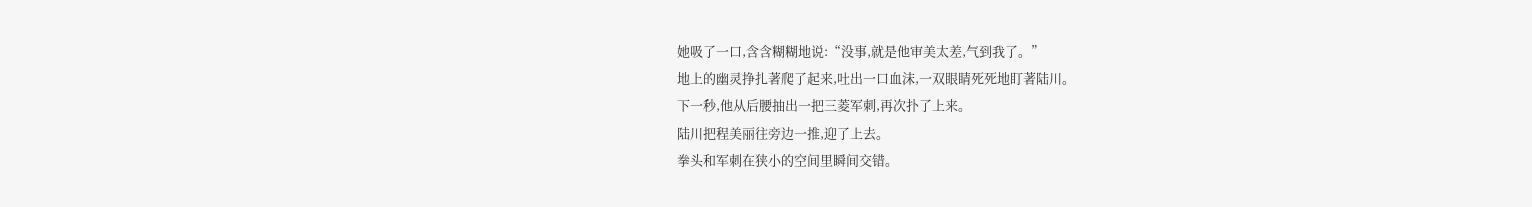她吸了一口,含含糊糊地说:“没事,就是他审美太差,气到我了。”
地上的幽灵挣扎著爬了起来,吐出一口血沫,一双眼睛死死地盯著陆川。
下一秒,他从后腰抽出一把三菱军刺,再次扑了上来。
陆川把程美丽往旁边一推,迎了上去。
拳头和军刺在狭小的空间里瞬间交错。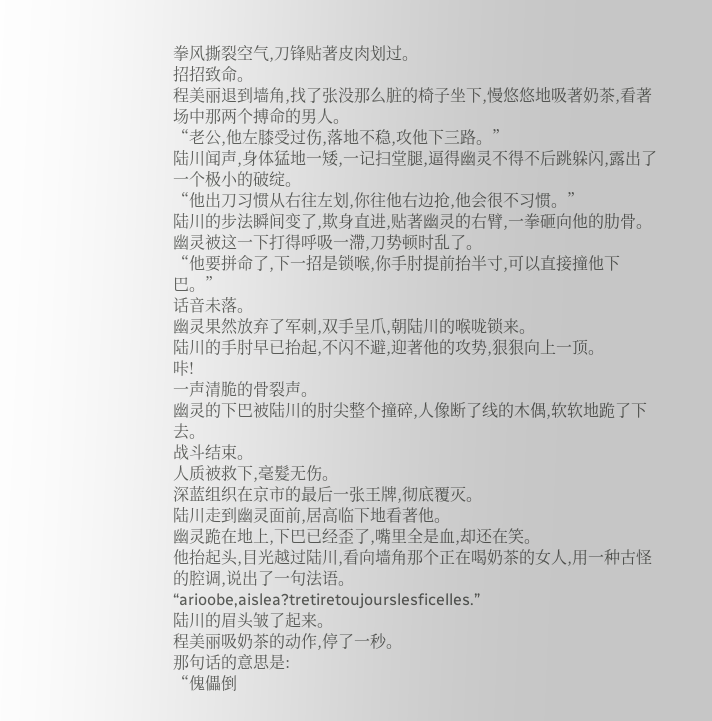拳风撕裂空气,刀锋贴著皮肉划过。
招招致命。
程美丽退到墙角,找了张没那么脏的椅子坐下,慢悠悠地吸著奶茶,看著场中那两个搏命的男人。
“老公,他左膝受过伤,落地不稳,攻他下三路。”
陆川闻声,身体猛地一矮,一记扫堂腿,逼得幽灵不得不后跳躲闪,露出了一个极小的破绽。
“他出刀习惯从右往左划,你往他右边抢,他会很不习惯。”
陆川的步法瞬间变了,欺身直进,贴著幽灵的右臂,一拳砸向他的肋骨。
幽灵被这一下打得呼吸一滯,刀势顿时乱了。
“他要拼命了,下一招是锁喉,你手肘提前抬半寸,可以直接撞他下巴。”
话音未落。
幽灵果然放弃了军刺,双手呈爪,朝陆川的喉咙锁来。
陆川的手肘早已抬起,不闪不避,迎著他的攻势,狠狠向上一顶。
咔!
一声清脆的骨裂声。
幽灵的下巴被陆川的肘尖整个撞碎,人像断了线的木偶,软软地跪了下去。
战斗结束。
人质被救下,毫髮无伤。
深蓝组织在京市的最后一张王牌,彻底覆灭。
陆川走到幽灵面前,居高临下地看著他。
幽灵跪在地上,下巴已经歪了,嘴里全是血,却还在笑。
他抬起头,目光越过陆川,看向墙角那个正在喝奶茶的女人,用一种古怪的腔调,说出了一句法语。
“arioobe,aislea?tretiretoujourslesficelles.”
陆川的眉头皱了起来。
程美丽吸奶茶的动作,停了一秒。
那句话的意思是:
“傀儡倒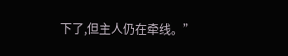下了,但主人仍在牵线。”